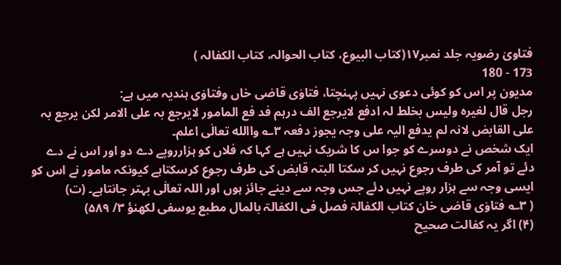فتاویٰ رضویہ جلد نمبر۱۷(کتاب البیوع، کتاب الحوالہ، کتاب الکفالہ )
173 - 180
مدیون پر اس کو کوئی دعوی نہیں پہنچتا، فتاوٰی قاضی خاں وفتاوٰی ہندیہ میں ہے:
رجل قال لغیرہ ولیس بخلط لہ ادفع لایرجع الف درہم فد فع المامور لایرجع بہ علی الامر لکن یرجع بہ علی القابض لانہ لم یدفع الیہ علی وجہ یجوز دفعہ ۳؎ واالله تعالٰی اعلم۔
ایک شخص نے دوسرے کو جوا س کا شریک نہیں ہے کہا کہ فلاں کو ہزارروپے دے دو اور اس نے دے دئے تو آمر کی طرف رجوع نہیں کر سکتا البتہ قابض کی طرف رجوع کرسکتاہے کیونکہ مامور نے اس کو ایسی وجہ سے ہزار روپے نہیں دئے جس وجہ سے دینے جائز ہوں اور اللہ تعالٰی بہتر جانتاہے۔ (ت)
( ۳؎ فتاوٰی قاضی خان کتاب الکفالۃ فصل فی الکفالۃ بالمال مطبع یوسفی لکھنؤ ۳/ ۵۸۹)
(۴) اگر یہ کفالت صحیح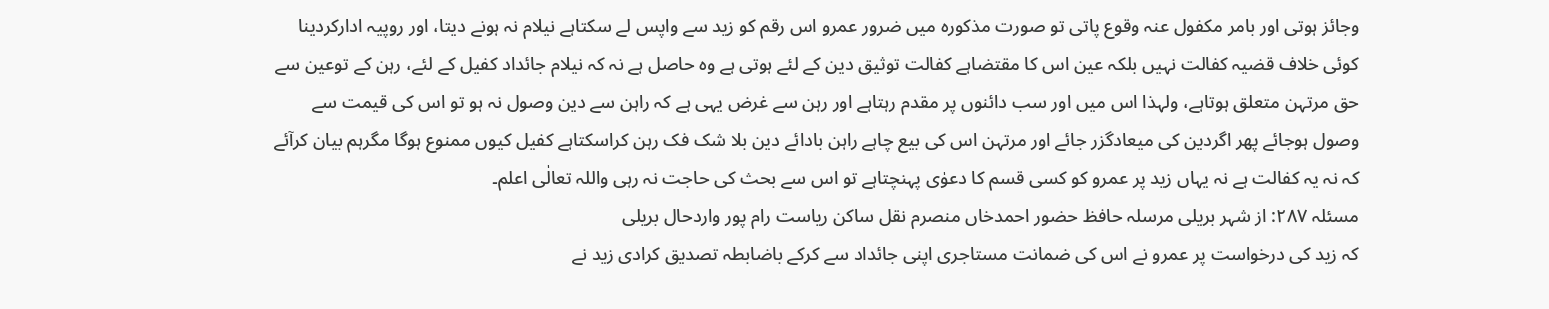وجائز ہوتی اور بامر مکفول عنہ وقوع پاتی تو صورت مذکورہ میں ضرور عمرو اس رقم کو زید سے واپس لے سکتاہے نیلام نہ ہونے دیتا، اور روپیہ ادارکردینا کوئی خلاف قضیہ کفالت نہیں بلکہ عین اس کا مقتضاہے کفالت توثیق دین کے لئے ہوتی ہے وہ حاصل ہے نہ کہ نیلام جائداد کفیل کے لئے، رہن کے توعین سے حق مرتہن متعلق ہوتاہے، ولہذا اس میں اور سب دائنوں پر مقدم رہتاہے اور رہن سے غرض یہی ہے کہ راہن سے دین وصول نہ ہو تو اس کی قیمت سے وصول ہوجائے پھر اگردین کی میعادگزر جائے اور مرتہن اس کی بیع چاہے راہن بادائے دین بلا شک فک رہن کراسکتاہے کفیل کیوں ممنوع ہوگا مگرہم بیان کرآئے کہ نہ یہ کفالت ہے نہ یہاں زید پر عمرو کو کسی قسم کا دعوٰی پہنچتاہے تو اس سے بحث کی حاجت نہ رہی واللہ تعالٰی اعلم۔
مسئلہ ۲۸۷: از شہر بریلی مرسلہ حافظ حضور احمدخاں منصرم نقل ساکن ریاست رام پور واردحال بریلی
کہ زید کی درخواست پر عمرو نے اس کی ضمانت مستاجری اپنی جائداد سے کرکے باضابطہ تصدیق کرادی زید نے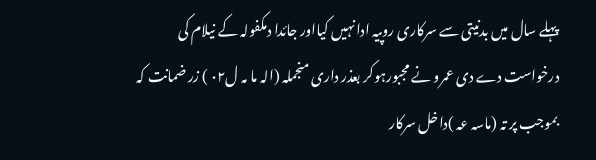پہلے سال میں بدنیتی سے سرکاری روپیہ ادانہیں کیااور جائدا دمکفولہ کے نیلام کی درخواست دے دی عمرو نے مجبورہوکر بعذر داری منجملہ (الہ ما مہ ل۰۲ ) زر ضمانت کہ بموجب پر تہ (ماسہ عہ )داخل سرکار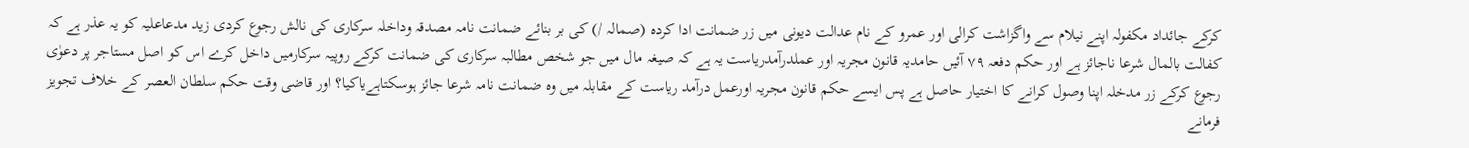کرکے جائداد مکفولہ اپنے نیلام سے واگزاشت کرالی اور عمرو کے نام عدالت دیونی میں زر ضمانت ادا کردہ (صمالہ /) کی بر بنائے ضمانت نامہ مصدقہ وداخلہ سرکاری کی نالش رجوع کردی زید مدعاعلیہ کو یہ عذر ہے کہ کفالت بالمال شرعا ناجائز ہے اور حکم دفعہ ۷۹ آئیں حامدیہ قانون مجریہ اور عملدرآمدریاست یہ ہے کہ صیغہ مال میں جو شخص مطالبہ سرکاری کی ضمانت کرکے روپیہ سرکارمیں داخل کرے اس کو اصل مستاجر پر دعوٰی رجوع کرکے زر مدخلہ اپنا وصول کرانے کا اختیار حاصل ہے پس ایسے حکم قانون مجریہ اورعمل درآمد ریاست کے مقابلہ میں وہ ضمانت نامہ شرعا جائز ہوسکتاہےیاکیا؟ اور قاضی وقت حکم سلطان العصر کے خلاف تجویز فرمانے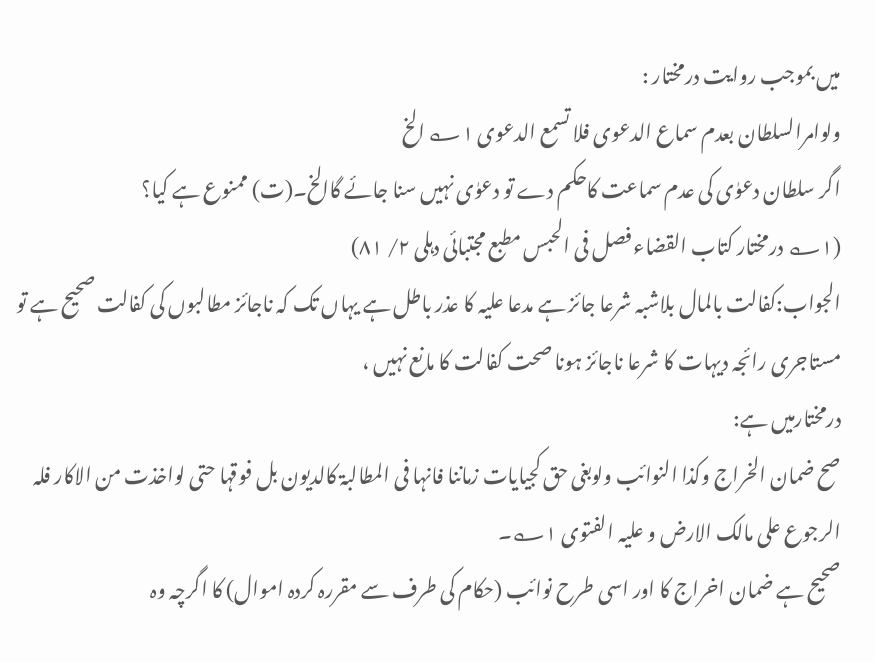میں بموجب روایت درمختار :
ولوامرالسلطان بعدم سماع الدعوی فلا تسمع الدعوی ۱؎ الخ
اگر سلطان دعوٰی کی عدم سماعت کاحکم دے تو دعوٰی نہیں سنا جائے گاالخ۔(ت) ممنوع ہے کیا؟
(۱؎ درمختار کتاب القضاء فصل فی الحبس مطبع مجتبائی دہلی ۲/ ۸۱)
الجواب:کفالت بالمال بلاشبہ شرعا جائز ہے مدعا علیہ کا عذر باطل ہے یہاں تک کہ ناجائز مطالبوں کی کفالت صحیح ہے تو مستاجری رائجہ دیہات کا شرعا ناجائز ہونا صحت کفالت کا مانع نہیں ،
درمختارمیں ہے:
صح ضمان الخراج وکذا النوائب ولوبغی حق کجیایات زماننا فانہا فی المطالبۃ کالدیون بل فوقہا حتی لواخذت من الاکار فلہ الرجوع علی مالک الارض و علیہ الفتوی ۱؎۔
صحیح ہے ضمان اخراج کا اور اسی طرح نوائب (حکام کی طرف سے مقررہ کردہ اموال) کا اگرچہ وہ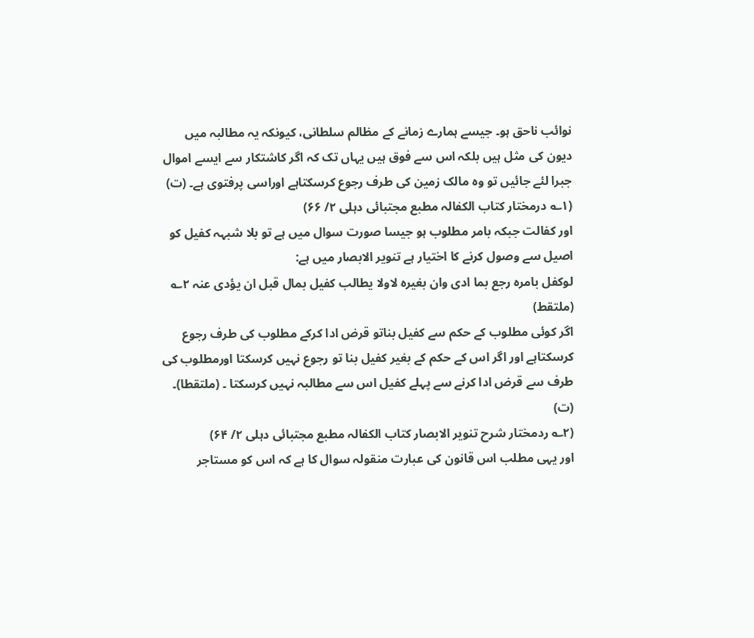نوائب ناحق ہو۔ جیسے ہمارے زمانے کے مظالم سلطانی، کیونکہ یہ مطالبہ میں دیون کی مثل ہیں بلکہ اس سے فوق ہیں یہاں تک کہ اگر کاشتکار سے ایسے اموال جبرا لئے جائیں تو وہ مالک زمین کی طرف رجوع کرسکتاہے اوراسی پرفتوی ہے۔ (ت)
(۱؎ درمختار کتاب الکفالہ مطبع مجتبائی دہلی ۲/ ۶۶)
اور کفالت جبکہ بامر مطلوب ہو جیسا صورت سوال میں ہے تو بلا شبہہ کفیل کو اصیل سے وصول کرنے کا اختیار ہے تنویر الابصار میں ہے:
لوکفل بامرہ رجع بما ادی وان بغیرہ لاولا یطالب کفیل بمال قبل ان یؤدی عنہ ۲؎ (ملتقط)
اگر کوئی مطلوب کے حکم سے کفیل بناتو قرض ادا کرکے مطلوب کی طرف رجوع کرسکتاہے اور اگر اس کے حکم کے بغیر کفیل بنا تو رجوع نہیں کرسکتا اورمطلوب کی طرف سے قرض ادا کرنے سے پہلے کفیل اس سے مطالبہ نہیں کرسکتا ۔ (ملتقطا)۔ (ت)
(۲؎ ردمختار شرح تنویر الابصار کتاب الکفالہ مطبع مجتبائی دہلی ۲/ ۶۴)
اور یہی مطلب اس قانون کی عبارت منقولہ سوال کا ہے کہ اس کو مستاجر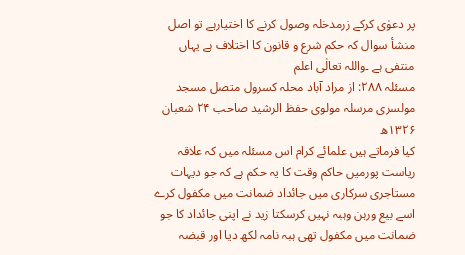پر دعوٰی کرکے زرمدخلہ وصول کرنے کا اختیارہے تو اصل منشأ سوال کہ حکم شرع و قانون کا اختلاف ہے یہاں منتفی ہے ۔واللہ تعالٰی اعلم
مسئلہ ۲۸۸: از مراد آباد محلہ کسرول متصل مسجد مولسری مرسلہ مولوی حفظ الرشید صاحب ۲۴ شعبان ۱۳۲۶ھ
کیا فرماتے ہیں علمائے کرام اس مسئلہ میں کہ علاقہ ریاست پورمیں حاکم وقت کا یہ حکم ہے کہ جو دیہات مستاجری سرکاری میں جائداد ضمانت میں مکفول کرے اسے بیع ورہن وہبہ نہیں کرسکتا زید نے اپنی جائداد کا جو ضمانت میں مکفول تھی ہبہ نامہ لکھ دیا اور قبضہ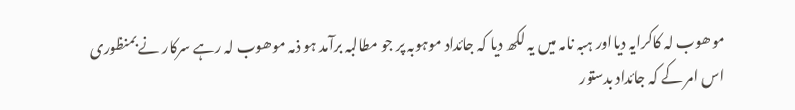موھوب لہ کاکرایہ دیااور ہبہ نامہ میں یہ لکھ دیا کہ جائداد موہوبہ پر جو مطالبہ برآمد ہو ذمہ موھوب لہ رہے سرکار نے بمنظوری اس امر کے کہ جائداد بدستور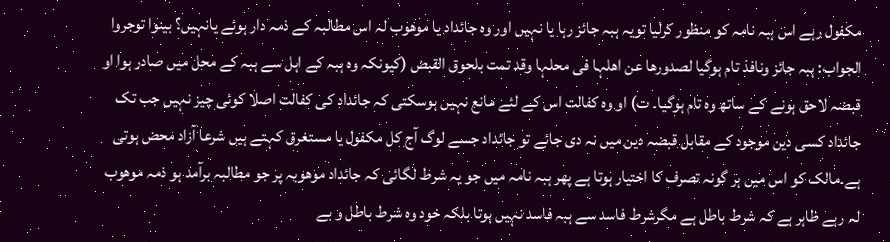مکفول رہے اس ہبہ نامہ کو منظور کرلیا تویہ ہبہ جائز رہا یا نہیں اور وہ جائداد یا موھوب لہ اس مطالبہ کے ذمہ دار ہوئے یانہیں؟ بینوا توجروا
الجواب: ہبہ جائز ونافذ تام ہوگیا لصدورھا عن اھلہا فی محلہا وقد تمت بلحوق القبض (کیونکہ وہ ہبہ کے اہل سے ہبہ کے محل میں صادر ہوا او قبضہ لاحق ہونے کے ساتھ وہ تام ہوگیا۔ ت) او وہ کفالت اس کے لئے مانع نہیں ہوسکتی کہ جائداد کی کفالت اصلا کوئی چیز نہیں جب تک جائداد کسی دین موجود کے مقابل قبضہ دین میں نہ دی جائے تو جائداد جسے لوگ آج کل مکفول یا مستغرق کہتے ہیں شرعا آزاد محض ہوتی ہے۔مالک کو اس میں ہر گونہ تصرف کا اختیار ہوتا ہے پھر ہبہ نامہ میں جو یہ شرط لگائی کہ جائداد موھوبہ پر جو مطالبہ برآمد ہو ذمہ موھوب لہ رہے ظاہر ہے کہ شرط باطل ہے مگرشرط فاسد سے ہبہ فاسد نہیں ہوتا بلکہ خود وہ شرط باطل و بے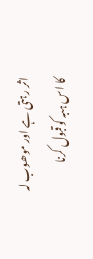اثر رہتی ہے اور موھوب لہ کا اس ہبہ کوقبول کرنا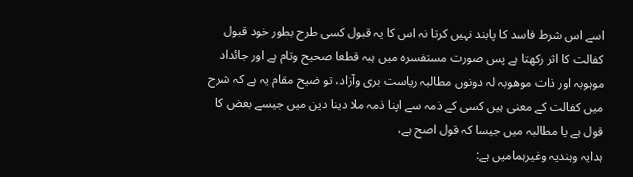اسے اس شرط فاسد کا پابند نہیں کرتا نہ اس کا یہ قبول کسی طرح بطور خود قبول کفالت کا اثر رکھتا ہے پس صورت مستفسرہ میں ہبہ قطعا صحیح وتام ہے اور جائداد موہوبہ اور ذات موھوبہ لہ دونوں مطالبہ ریاست بری وآزاد، تو ضیح مقام یہ ہے کہ شرح میں کفالت کے معنی ہیں کسی کے ذمہ سے اپنا ذمہ ملا دینا دین میں جیسے بعض کا قول ہے یا مطالبہ میں جیسا کہ قول اصح ہے،
ہدایہ وہندیہ وغیرہمامیں ہے: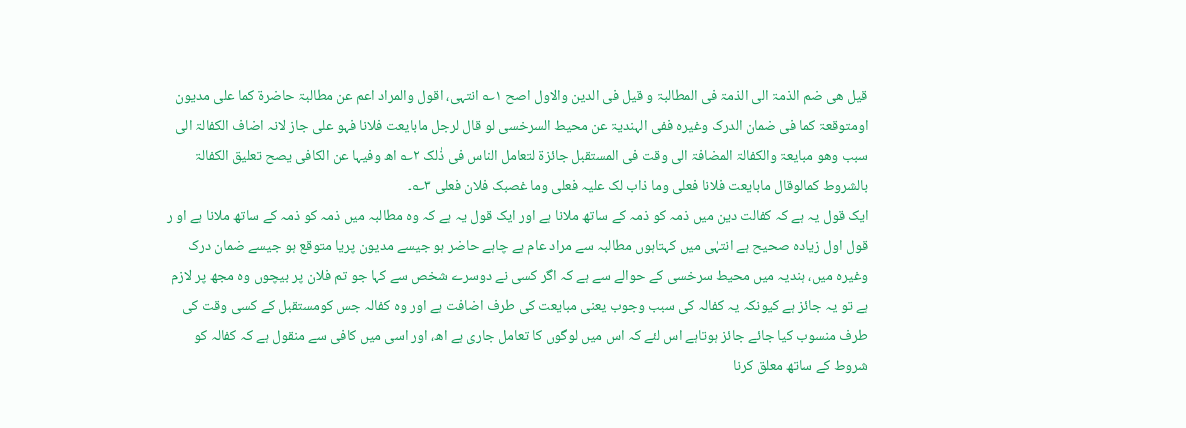قیل ھی ضم الذمۃ الی الذمۃ فی المطالبۃ و قیل فی الدین والاول اصح ۱؎ انتہی، اقول والمراد اعم عن مطالبۃ حاضرۃ کما علی مدیون اومتوقعۃ کما فی ضمان الدرک وغیرہ ففی الہندیۃ عن محیط السرخسی لو قال لرجل مابایعت فلانا فہو علی جاز لانہ اضاف الکفالۃ الی سبب وھو مبایعۃ والکفالۃ المضافۃ الی وقت فی المستقبل جائزۃ لتعامل الناس فی ذٰلک ۲؎ اھ وفیہا عن الکافی یصح تعلیق الکفالۃ بالشروط کمالوقال مابایعت فلانا فعلی وما ذاب لک علیہ فعلی وما غصبک فلان فعلی ۳؎۔
ایک قول یہ ہے کہ کفالت دین میں ذمہ کو ذمہ کے ساتھ ملانا ہے اور ایک قول یہ ہے کہ وہ مطالبہ میں ذمہ کو ذمہ کے ساتھ ملانا ہے او ر قول اول زیادہ صحیح ہے انتہٰی میں کہتاہوں مطالبہ سے مراد عام ہے چاہے حاضر ہو جیسے مدیون پریا متوقع ہو جیسے ضمان درک وغیرہ میں، ہندیہ میں محیط سرخسی کے حوالے سے ہے کہ اگر کسی نے دوسرے شخص سے کہا جو تم فلان پر بیچوں وہ مجھ پر لازم ہے تو یہ جائز ہے کیونکہ یہ کفالہ کی سبب وجوب یعنی مبایعت کی طرف اضافت ہے اور وہ کفالہ جس کومستقبل کے کسی وقت کی طرف منسوب کیا جائے جائز ہوتاہے اس لئے کہ اس میں لوگوں کا تعامل جاری ہے اھ، اور اسی میں کافی سے منقول ہے کہ کفالہ کو شروط کے ساتھ معلق کرنا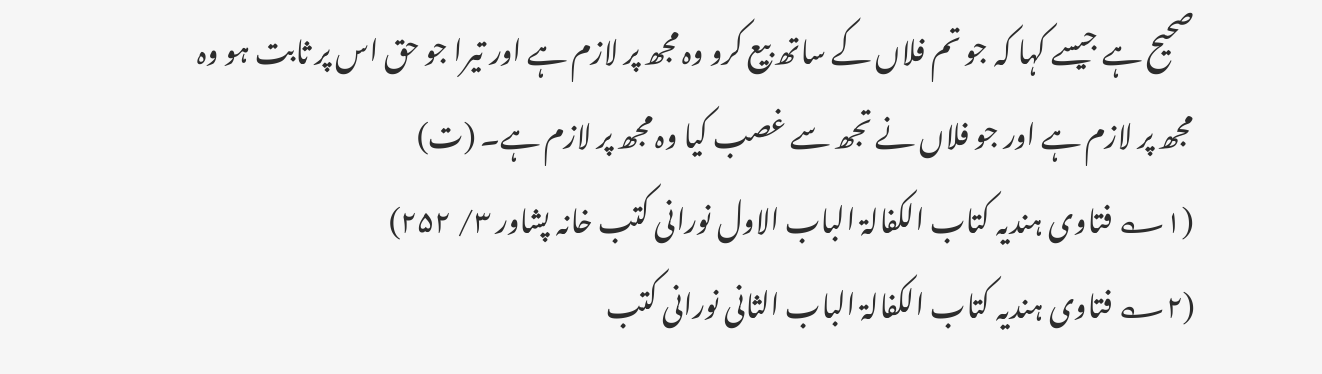صحیح ہے جیسے کہا کہ جو تم فلاں کے ساتھ بیع کرو وہ مجھ پر لازم ہے اور تیرا جو حق اس پر ثابت ہو وہ مجھ پر لازم ہے اور جو فلاں نے تجھ سے غصب کیا وہ مجھ پر لازم ہے۔ (ت)
(۱؎ فتاوی ہندیہ کتاب الکفالۃ الباب الاول نورانی کتب خانہ پشاور ۳/ ۲۵۲)
(۲؎ فتاوی ہندیہ کتاب الکفالۃ الباب الثانی نورانی کتب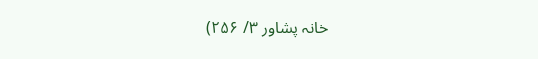خانہ پشاور ۳/ ۲۵۶)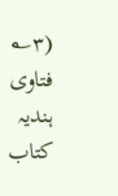(۳؎ فتاوی ہندیہ کتاب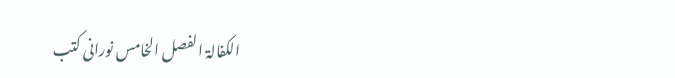الکفالۃ الفصل الخامس نورانی کتب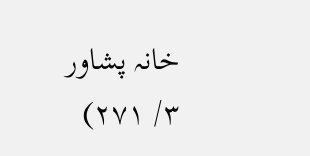خانہ پشاور ۳/ ۲۷۱)